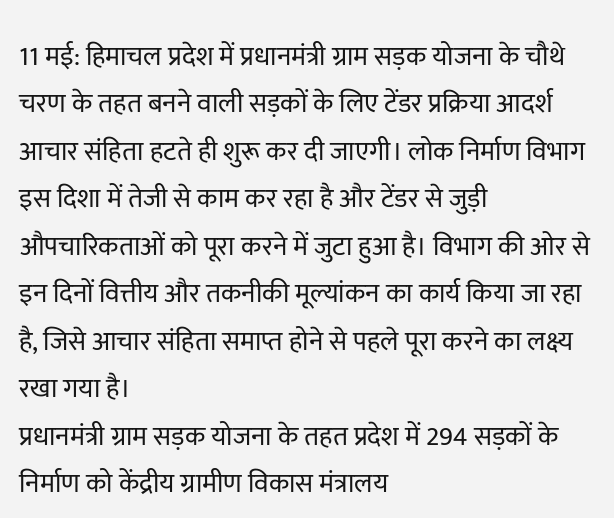11 मई: हिमाचल प्रदेश में प्रधानमंत्री ग्राम सड़क योजना के चौथे चरण के तहत बनने वाली सड़कों के लिए टेंडर प्रक्रिया आदर्श आचार संहिता हटते ही शुरू कर दी जाएगी। लोक निर्माण विभाग इस दिशा में तेजी से काम कर रहा है और टेंडर से जुड़ी औपचारिकताओं को पूरा करने में जुटा हुआ है। विभाग की ओर से इन दिनों वित्तीय और तकनीकी मूल्यांकन का कार्य किया जा रहा है, जिसे आचार संहिता समाप्त होने से पहले पूरा करने का लक्ष्य रखा गया है।
प्रधानमंत्री ग्राम सड़क योजना के तहत प्रदेश में 294 सड़कों के निर्माण को केंद्रीय ग्रामीण विकास मंत्रालय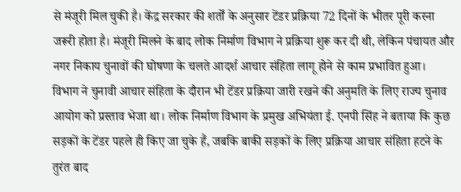से मंजूरी मिल चुकी है। केंद्र सरकार की शर्तों के अनुसार टेंडर प्रक्रिया 72 दिनों के भीतर पूरी करना जरूरी होता है। मंजूरी मिलने के बाद लोक निर्माण विभाग ने प्रक्रिया शुरू कर दी थी, लेकिन पंचायत और नगर निकाय चुनावों की घोषणा के चलते आदर्श आचार संहिता लागू होने से काम प्रभावित हुआ।
विभाग ने चुनावी आचार संहिता के दौरान भी टेंडर प्रक्रिया जारी रखने की अनुमति के लिए राज्य चुनाव आयोग को प्रस्ताव भेजा था। लोक निर्माण विभाग के प्रमुख अभियंता ई. एनपी सिंह ने बताया कि कुछ सड़कों के टेंडर पहले ही किए जा चुके हैं, जबकि बाकी सड़कों के लिए प्रक्रिया आचार संहिता हटने के तुरंत बाद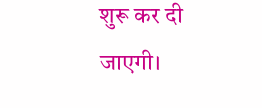शुरू कर दी जाएगी।